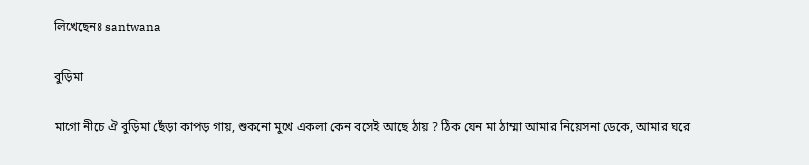লিখেছেনঃ santwana

বুড়িমা

মাগো নীচে ঐ বুড়িমা ছেঁড়া কাপড় গায়, শুকনো মুখে একলা কেন বসেই আছে ঠায় ? ঠিক যেন মা ঠাম্মা আমার নিয়েসনা ডেকে, আমার ঘরে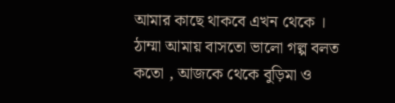আমার কাছে থাকবে এখন থেকে । ঠাম্মা আমায় বাসতো ভালো গল্প বলত কতো , আজকে থেকে বুড়িমা ও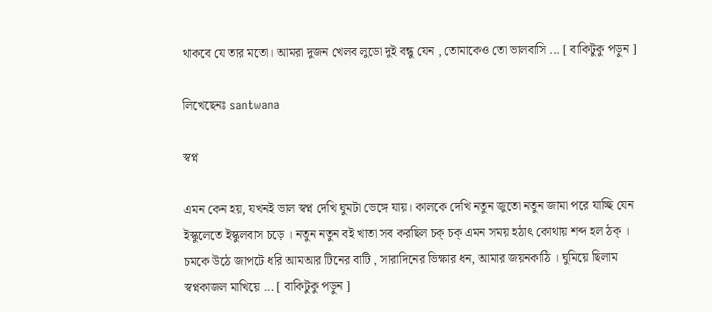থাকবে যে তার মতো। আমরা দুজন খেলব লুডো দুই বন্ধু যেন , তোমাকেও তো ভালবাসি ... [ বাকিটুকু পড়ুন ]

লিখেছেনঃ santwana

স্বপ্ন

এমন কেন হয়, যখনই ভাল স্বপ্ন দেখি ঘুমটা ভেঙ্গে যায়। কালকে দেখি নতুন জুতো নতুন জামা পরে যাচ্ছি যেন ইস্কুলেতে ইস্কুলবাস চড়ে । নতুন নতুন বই খাতা সব করছিল চক্ চক্ এমন সময় হঠাৎ কোথায় শব্দ হল ঠক্ । চমকে উঠে জাপটে ধরি আমআর টিনের বাটি , সারাদিনের ভিক্ষার ধন, আমার জয়নকাঠি । ঘুমিয়ে ছিলাম স্বপ্নকাজল মাখিয়ে ... [ বাকিটুকু পড়ুন ]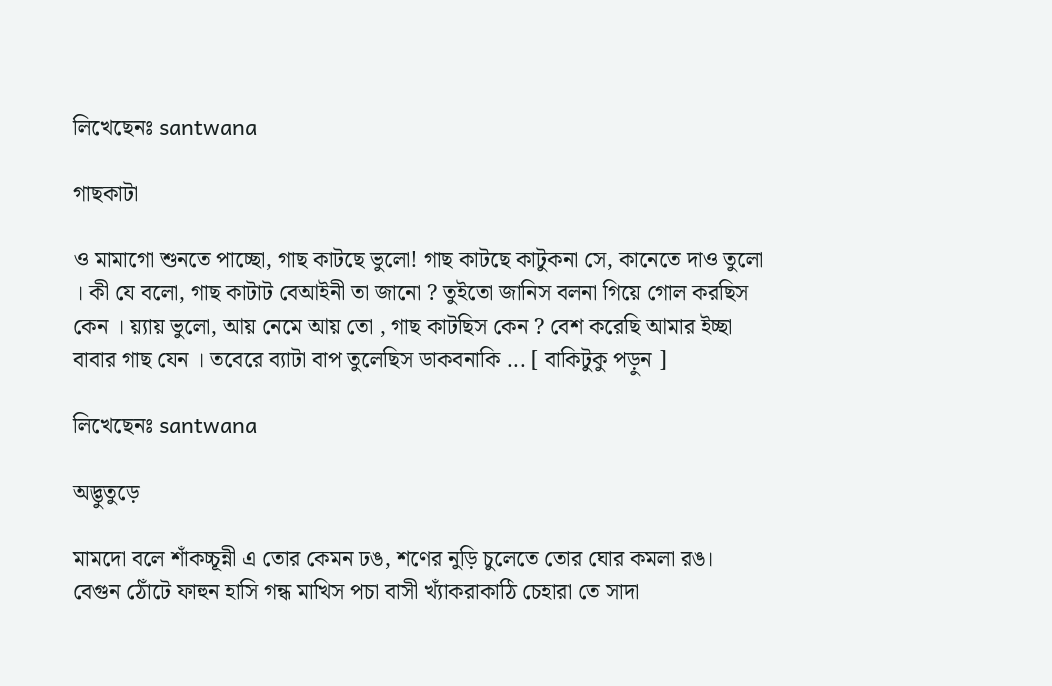লিখেছেনঃ santwana

গাছকাটা

ও মামাগো শুনতে পাচ্ছো, গাছ কাটছে ভুলো! গাছ কাটছে কাটুকনা সে, কানেতে দাও তুলো । কী যে বলো, গাছ কাটাট বেআইনী তা জানো ? তুইতো জানিস বলনা গিয়ে গোল করছিস কেন । য়্যায় ভুলো, আয় নেমে আয় তো , গাছ কাটছিস কেন ? বেশ করেছি আমার ইচ্ছা বাবার গাছ যেন । তবেরে ব্যাটা বাপ তুলেছিস ডাকবনাকি ... [ বাকিটুকু পড়ুন ]

লিখেছেনঃ santwana

অদ্ভুতুড়ে

মামদো বলে শাঁকচ্চূন্নী এ তোর কেমন ঢঙ, শণের নুড়ি চুলেতে তোর ঘোর কমলা রঙ। বেগুন ঠোঁটে ফাহুন হাসি গন্ধ মাখিস পচা বাসী খ্যাঁকরাকাঠি চেহারা তে সাদা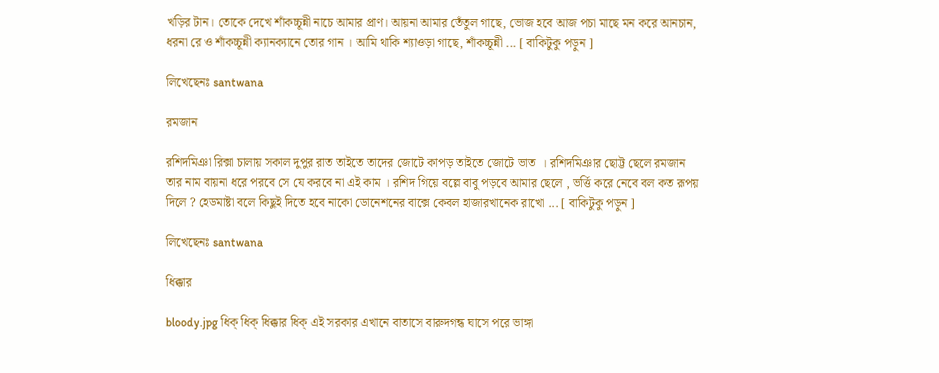খড়ির টান। তোকে দেখে শাঁকচ্চূন্নী নাচে আমার প্রাণ। আয়না আমার তেঁতুল গাছে, ভোজ হবে আজ পচা মাছে মন করে আনচান, ধরনা রে ও শাঁকচ্চূন্নী ক্যানক্যানে তোর গান । আমি থাকি শ্যাওড়া গাছে, শাঁকচ্চূন্নী ... [ বাকিটুকু পড়ুন ]

লিখেছেনঃ santwana

রমজান

রশিদমিঞা রিক্সা চালায় সকাল দুপুর রাত তাইতে তাদের জোটে কাপড় তাইতে জোটে ভাত  । রশিদমিঞার ছোট্ট ছেলে রমজান তার নাম বায়না ধরে পরবে সে যে করবে না এই কাম । রশিদ গিয়ে বল্লে বাবু পড়বে আমার ছেলে , ভর্ত্তি করে নেবে বল কত রূপয় দিলে ? হেডমাষ্টা বলে কিছুই দিতে হবে নাকো ডোনেশনের বাক্সে কেবল হাজারখানেক রাখো ... [ বাকিটুকু পড়ুন ]

লিখেছেনঃ santwana

ধিক্কার

bloody.jpg ধিক্ ধিক্ ধিক্কার ধিক্ এই সরকার এখানে বাতাসে বারুদগন্ধ ঘাসে পরে ভাঙ্গা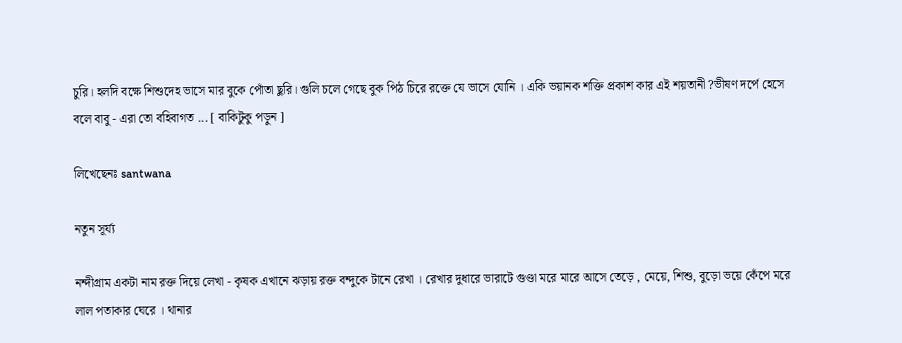চুরি। হলদি বক্ষে শিশুদেহ ভাসে মার বুকে পোঁতা ছুরি। গুলি চলে গেছে বুক পিঠ চিরে রক্তে যে ভাসে যোনি । একি ভয়ানক শক্তি প্রকাশ কার এই শয়তানী ?ভীষণ দর্পে হেসে বলে বাবু - এরা তো বহিবাগত ... [ বাকিটুকু পড়ুন ]

লিখেছেনঃ santwana

নতুন সূর্য্য

নন্দীগ্রাম একটা নাম রক্ত দিয়ে লেখা - কৃষক এখানে ঝড়ায় রক্ত বন্দুকে টানে রেখা । রেখার দুধারে ভারাটে গুণ্ডা মরে মারে আসে তেড়ে , মেয়ে, শিশু, বুড়ো ভয়ে কেঁপে মরে লাল পতাকার ঘেরে । থানার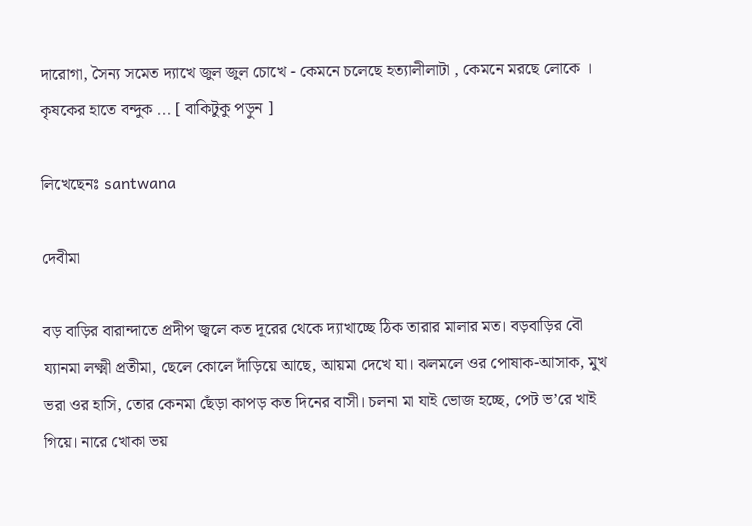দারোগা, সৈন্য সমেত দ্যাখে জুল জুল চোখে - কেমনে চলেছে হত্যালীলাটা , কেমনে মরছে লোকে । কৃষকের হাতে বন্দুক ... [ বাকিটুকু পড়ুন ]

লিখেছেনঃ santwana

দেবীমা

বড় বাড়ির বারান্দাতে প্রদীপ জ্বলে কত দূরের থেকে দ্যাখাচ্ছে ঠিক তারার মালার মত। বড়বাড়ির বৌ য্যানমা লক্ষ্মী প্রতীমা, ছেলে কোলে দাঁড়িয়ে আছে, আয়মা দেখে যা। ঝলমলে ওর পোষাক-আসাক, মুখ ভরা ওর হাসি, তোর কেনমা ছেঁড়া কাপড় কত দিনের বাসী। চলনা মা যাই ভোজ হচ্ছে, পেট ভ’রে খাই গিয়ে। নারে খোকা ভয়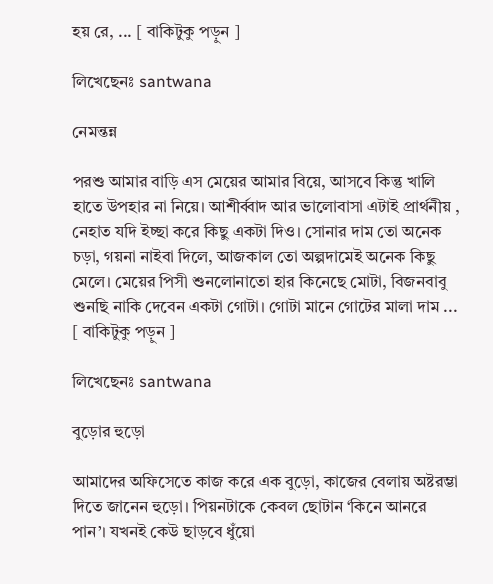হয় রে, ... [ বাকিটুকু পড়ুন ]

লিখেছেনঃ santwana

নেমন্তন্ন

পরশু আমার বাড়ি এস মেয়ের আমার বিয়ে, আসবে কিন্তু খালি হাতে উপহার না নিয়ে। আশীর্ব্বাদ আর ভালোবাসা এটাই প্রার্থনীয় , নেহাত যদি ইচ্ছা করে কিছু একটা দিও। সোনার দাম তো অনেক চড়া, গয়না নাইবা দিলে, আজকাল তো অল্পদামেই অনেক কিছু মেলে। মেয়ের পিসী শুনলোনাতো হার কিনেছে মোটা, বিজনবাবু শুনছি নাকি দেবেন একটা গোটা। গোটা মানে গোটের মালা দাম ... [ বাকিটুকু পড়ুন ]

লিখেছেনঃ santwana

বুড়োর হুড়ো

আমাদের অফিসেতে কাজ করে এক বুড়ো, কাজের বেলায় অষ্টরম্ভা দিতে জানেন হুড়ো। পিয়নটাকে কেবল ছোটান ‘কিনে আনরে পান’। যখনই কেউ ছাড়বে ধুঁয়ো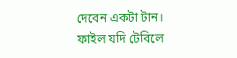দেবেন একটা টান। ফাইল যদি টেবিলে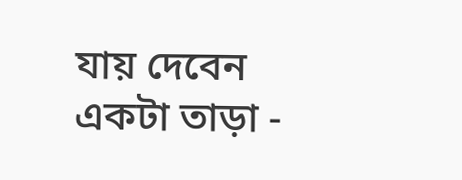যায় দেবেন একটা তাড়া -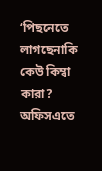‘পিছনেতে লাগছেনাকি কেউ কিম্বা কারা? অফিসএতে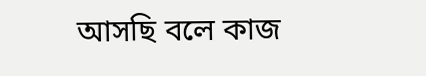আসছি বলে কাজ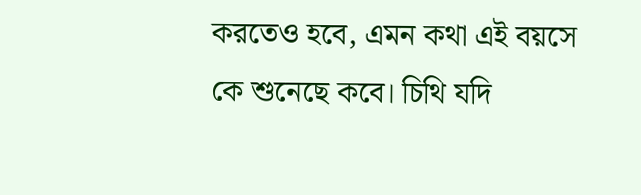করতেও হবে, এমন কথা এই বয়সে কে শুনেছে কবে। চিথি যদি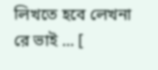লিখতে হবে লেখনা রে ভাই ... [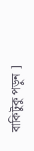বাকিটুকু পড়ুন ]